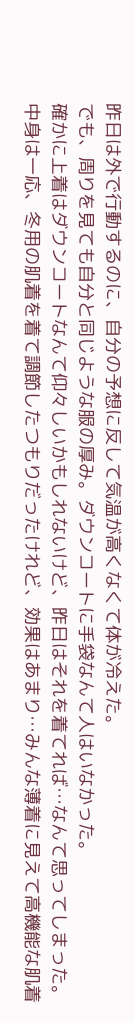昨日は外で行動するのに、自分の予想に反して気温が高くなくて体が冷えた。
でも、周りを見ても自分と同じような服の厚み。ダウンコートに手袋なんて人はいなかった。
確かに上着はダウンコートなんて仰々しいかもしれないけど、昨日はそれを着てれば…なんて思ってしまった。
中身は一応、冬用の肌着を着て調節したつもりだったけれど、効果はあまり…みんな薄着に見えて高機能な肌着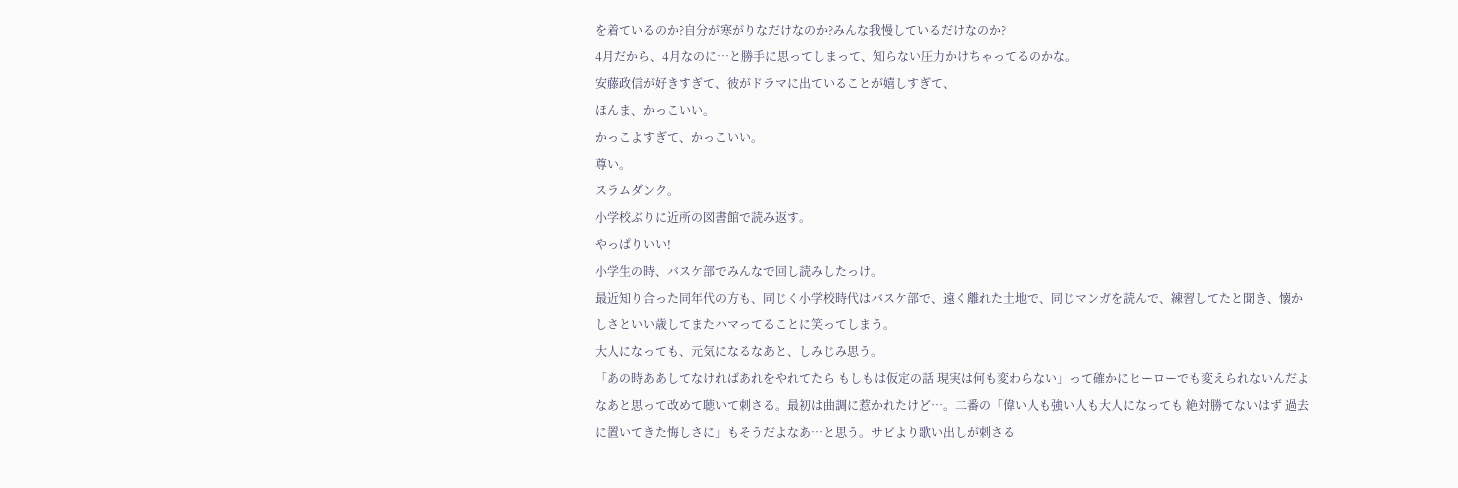を着ているのか?自分が寒がりなだけなのか?みんな我慢しているだけなのか?
4月だから、4月なのに…と勝手に思ってしまって、知らない圧力かけちゃってるのかな。
安藤政信が好きすぎて、彼がドラマに出ていることが嬉しすぎて、
ほんま、かっこいい。
かっこよすぎて、かっこいい。
尊い。
スラムダンク。
小学校ぶりに近所の図書館で読み返す。
やっぱりいい!
小学生の時、バスケ部でみんなで回し読みしたっけ。
最近知り合った同年代の方も、同じく小学校時代はバスケ部で、遠く離れた土地で、同じマンガを読んで、練習してたと聞き、懐かしさといい歳してまたハマってることに笑ってしまう。
大人になっても、元気になるなあと、しみじみ思う。
「あの時ああしてなければあれをやれてたら もしもは仮定の話 現実は何も変わらない」って確かにヒーローでも変えられないんだよなあと思って改めて聴いて刺さる。最初は曲調に惹かれたけど…。二番の「偉い人も強い人も大人になっても 絶対勝てないはず 過去に置いてきた悔しさに」もそうだよなあ…と思う。サビより歌い出しが刺さる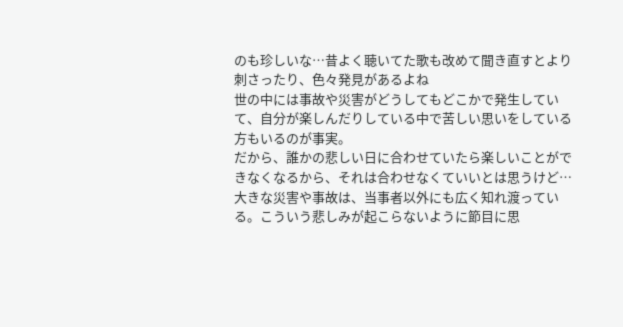のも珍しいな…昔よく聴いてた歌も改めて聞き直すとより刺さったり、色々発見があるよね
世の中には事故や災害がどうしてもどこかで発生していて、自分が楽しんだりしている中で苦しい思いをしている方もいるのが事実。
だから、誰かの悲しい日に合わせていたら楽しいことができなくなるから、それは合わせなくていいとは思うけど…
大きな災害や事故は、当事者以外にも広く知れ渡っている。こういう悲しみが起こらないように節目に思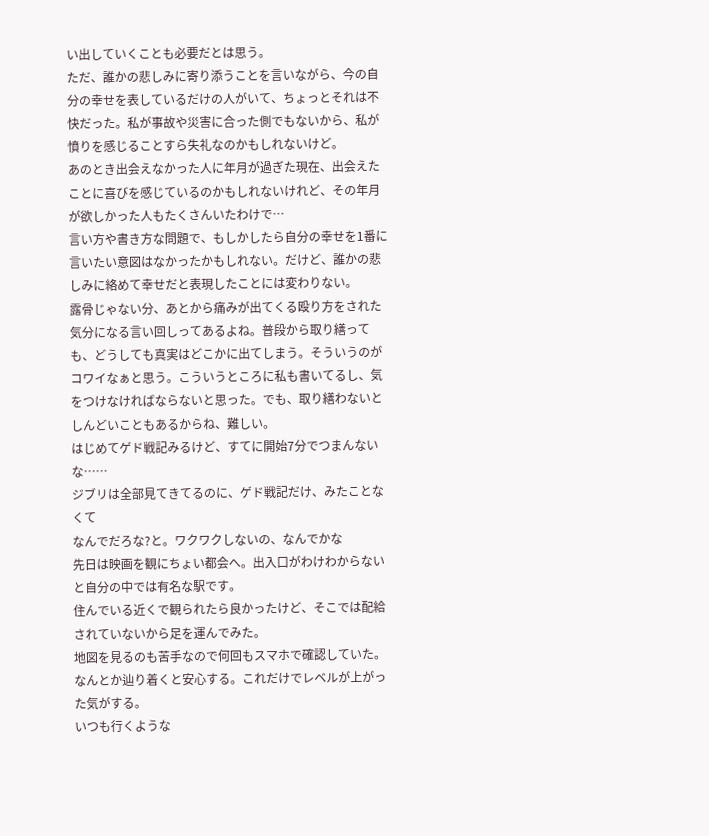い出していくことも必要だとは思う。
ただ、誰かの悲しみに寄り添うことを言いながら、今の自分の幸せを表しているだけの人がいて、ちょっとそれは不快だった。私が事故や災害に合った側でもないから、私が憤りを感じることすら失礼なのかもしれないけど。
あのとき出会えなかった人に年月が過ぎた現在、出会えたことに喜びを感じているのかもしれないけれど、その年月が欲しかった人もたくさんいたわけで…
言い方や書き方な問題で、もしかしたら自分の幸せを1番に言いたい意図はなかったかもしれない。だけど、誰かの悲しみに絡めて幸せだと表現したことには変わりない。
露骨じゃない分、あとから痛みが出てくる殴り方をされた気分になる言い回しってあるよね。普段から取り繕っても、どうしても真実はどこかに出てしまう。そういうのがコワイなぁと思う。こういうところに私も書いてるし、気をつけなければならないと思った。でも、取り繕わないとしんどいこともあるからね、難しい。
はじめてゲド戦記みるけど、すてに開始7分でつまんないな……
ジブリは全部見てきてるのに、ゲド戦記だけ、みたことなくて
なんでだろな?と。ワクワクしないの、なんでかな
先日は映画を観にちょい都会へ。出入口がわけわからないと自分の中では有名な駅です。
住んでいる近くで観られたら良かったけど、そこでは配給されていないから足を運んでみた。
地図を見るのも苦手なので何回もスマホで確認していた。
なんとか辿り着くと安心する。これだけでレベルが上がった気がする。
いつも行くような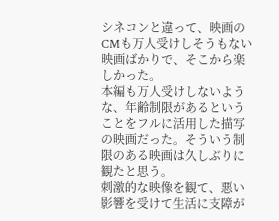シネコンと違って、映画のCMも万人受けしそうもない映画ばかりで、そこから楽しかった。
本編も万人受けしないような、年齢制限があるということをフルに活用した描写の映画だった。そういう制限のある映画は久しぶりに観たと思う。
刺激的な映像を観て、悪い影響を受けて生活に支障が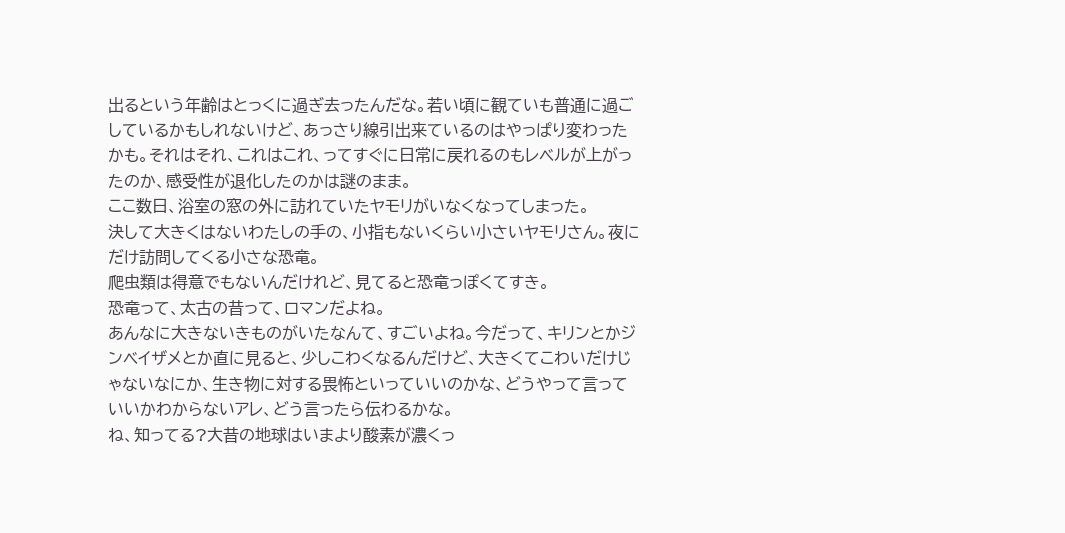出るという年齢はとっくに過ぎ去ったんだな。若い頃に観ていも普通に過ごしているかもしれないけど、あっさり線引出来ているのはやっぱり変わったかも。それはそれ、これはこれ、ってすぐに日常に戻れるのもレベルが上がったのか、感受性が退化したのかは謎のまま。
ここ数日、浴室の窓の外に訪れていたヤモリがいなくなってしまった。
決して大きくはないわたしの手の、小指もないくらい小さいヤモリさん。夜にだけ訪問してくる小さな恐竜。
爬虫類は得意でもないんだけれど、見てると恐竜っぽくてすき。
恐竜って、太古の昔って、ロマンだよね。
あんなに大きないきものがいたなんて、すごいよね。今だって、キリンとかジンベイザメとか直に見ると、少しこわくなるんだけど、大きくてこわいだけじゃないなにか、生き物に対する畏怖といっていいのかな、どうやって言っていいかわからないアレ、どう言ったら伝わるかな。
ね、知ってる?大昔の地球はいまより酸素が濃くっ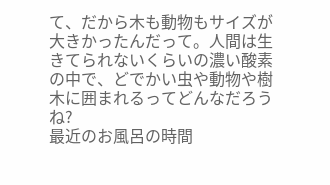て、だから木も動物もサイズが大きかったんだって。人間は生きてられないくらいの濃い酸素の中で、どでかい虫や動物や樹木に囲まれるってどんなだろうね?
最近のお風呂の時間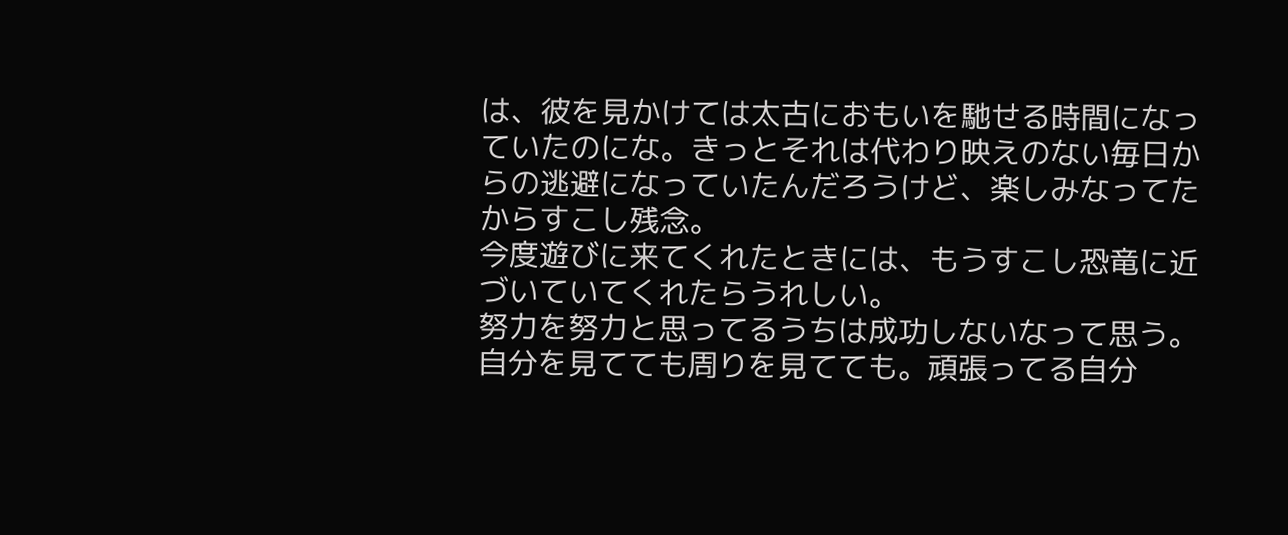は、彼を見かけては太古におもいを馳せる時間になっていたのにな。きっとそれは代わり映えのない毎日からの逃避になっていたんだろうけど、楽しみなってたからすこし残念。
今度遊びに来てくれたときには、もうすこし恐竜に近づいていてくれたらうれしい。
努力を努力と思ってるうちは成功しないなって思う。自分を見てても周りを見てても。頑張ってる自分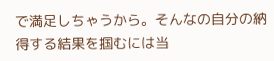で満足しちゃうから。そんなの自分の納得する結果を掴むには当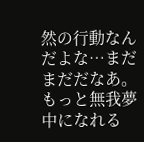然の行動なんだよな…まだまだだなあ。もっと無我夢中になれる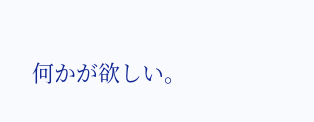何かが欲しい。